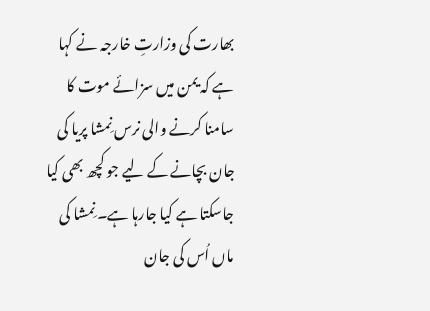بھارت کی وزارتِ خارجہ نے کہا ہے کہ یمن میں سزائے موت کا سامنا کرنے والی نرس نِمشا پریا کی جان بچانے کے لیے جو کچھ بھی کیا جاسکتا ہے کیا جارہا ہے۔ نِمشا کی ماں اُس کی جان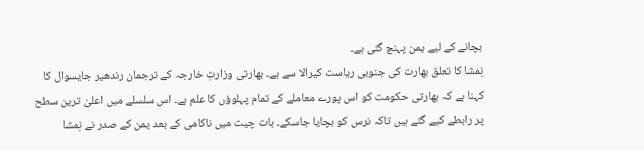بچانے کے لیے یمن پہنچ گئی ہے۔
نِمشا کا تعلق بھارت کی جنوبی ریاست کیرالا سے ہے۔ بھارتی وزارتِ خارجہ کے ترجمان رندھیر جایسوال کا کہنا ہے کہ بھارتی حکومت کو اس پورے معاملے کے تمام پہلوؤں کا علم ہے۔ اس سلسلے میں اعلیٰ ترین سطح پر رابطے کیے گئے ہیں تاکہ نرس کو بچایا جاسکے۔ بات چیت میں ناکامی کے بعد یمن کے صدر نے نِمشا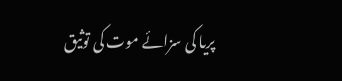پریا کی سزائے موت کی توثیق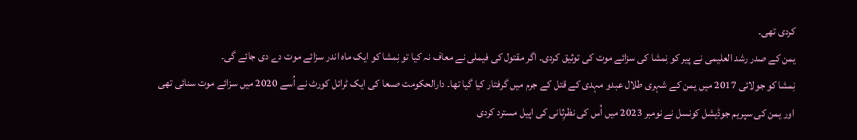کردی تھی۔
یمن کے صدر رشد العلیمی نے پیر کو نِمشا کی سزائے موت کی توثیق کردی۔ اگر مقتول کی فیملی نے معاف نہ کیا تو نِمشا کو ایک ماہ اندر سزائے موت دے دی جائے گی۔
نِمشا کو جولائی 2017 میں یمن کے شہری طلال عبدو مہدی کے قتل کے جرم میں گرفتار کیا گیا تھا۔ دارالحکومت صںعا کی ایک ٹرائل کورٹ نے اُسے 2020 میں سزائے موت سنائی تھی اور یمن کی سپریم جوڈیشل کونسل نے نومبر 2023 میں اُس کی نظرِثانی کی اپیل مسترد کردی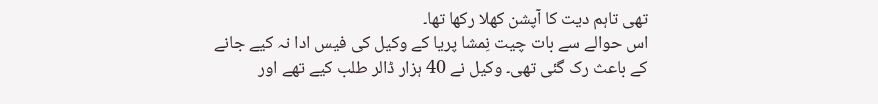تھی تاہم دیت کا آپشن کھلا رکھا تھا۔
اس حوالے سے بات چیت نِمشا پریا کے وکیل کی فیس ادا نہ کیے جانے کے باعث رک گئی تھی۔ وکیل نے 40 ہزار ڈالر طلب کیے تھے اور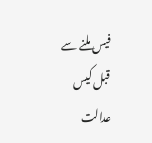فیس ملنے سے قبل کیس عدالت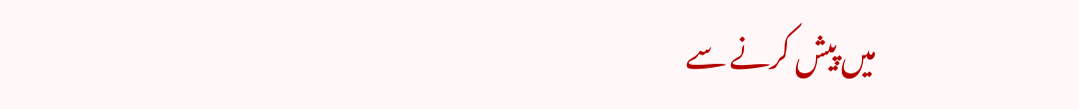میں پیش کرنے سے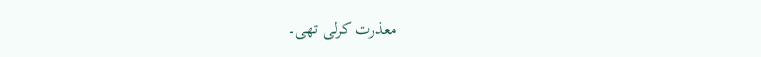معذرت کرلی تھی۔